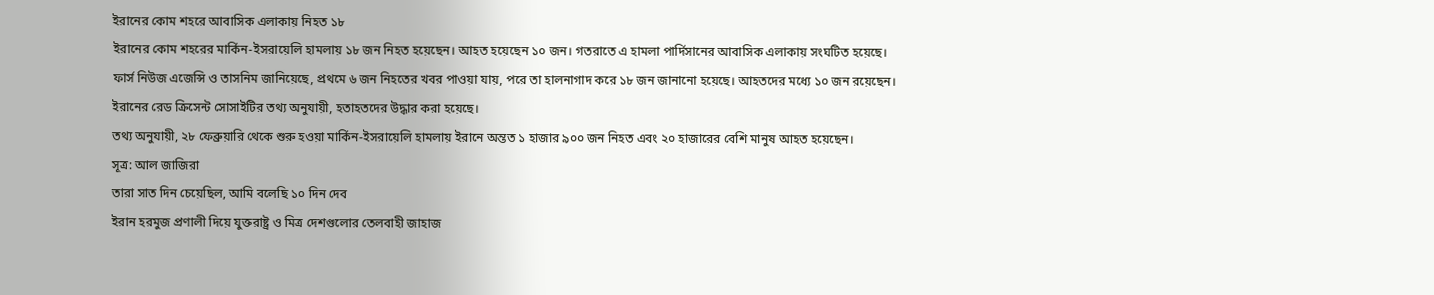ইরানের কোম শহরে আবাসিক এলাকায় নিহত ১৮
ইরানের কোম শহরের মার্কিন-ইসরায়েলি হামলায় ১৮ জন নিহত হয়েছেন। আহত হয়েছেন ১০ জন। গতরাতে এ হামলা পার্দিসানের আবাসিক এলাকায় সংঘটিত হয়েছে।
ফার্স নিউজ এজেন্সি ও তাসনিম জানিয়েছে, প্রথমে ৬ জন নিহতের খবর পাওয়া যায়, পরে তা হালনাগাদ করে ১৮ জন জানানো হয়েছে। আহতদের মধ্যে ১০ জন রয়েছেন।
ইরানের রেড ক্রিসেন্ট সোসাইটির তথ্য অনুযায়ী, হতাহতদের উদ্ধার করা হয়েছে।
তথ্য অনুযায়ী, ২৮ ফেব্রুয়ারি থেকে শুরু হওয়া মার্কিন-ইসরায়েলি হামলায় ইরানে অন্তত ১ হাজার ৯০০ জন নিহত এবং ২০ হাজারের বেশি মানুষ আহত হয়েছেন।
সূত্র: আল জাজিরা
তারা সাত দিন চেয়েছিল, আমি বলেছি ১০ দিন দেব
ইরান হরমুজ প্রণালী দিয়ে যুক্তরাষ্ট্র ও মিত্র দেশগুলোর তেলবাহী জাহাজ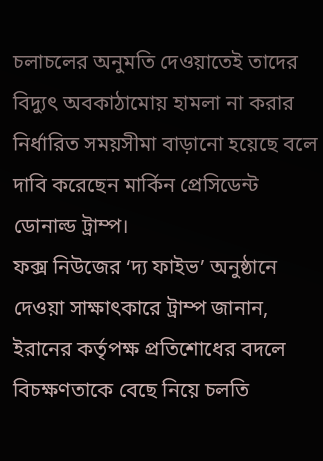চলাচলের অনুমতি দেওয়াতেই তাদের বিদ্যুৎ অবকাঠামোয় হামলা না করার নির্ধারিত সময়সীমা বাড়ানো হয়েছে বলে দাবি করেছেন মার্কিন প্রেসিডেন্ট ডোনাল্ড ট্রাম্প।
ফক্স নিউজের ‘দ্য ফাইভ’ অনুষ্ঠানে দেওয়া সাক্ষাৎকারে ট্রাম্প জানান, ইরানের কর্তৃপক্ষ প্রতিশোধের বদলে বিচক্ষণতাকে বেছে নিয়ে চলতি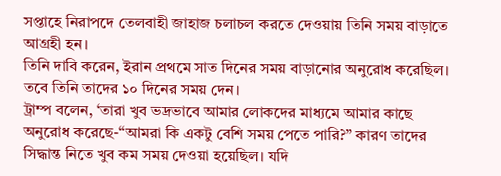সপ্তাহে নিরাপদে তেলবাহী জাহাজ চলাচল করতে দেওয়ায় তিনি সময় বাড়াতে আগ্রহী হন।
তিনি দাবি করেন, ইরান প্রথমে সাত দিনের সময় বাড়ানোর অনুরোধ করেছিল। তবে তিনি তাদের ১০ দিনের সময় দেন।
ট্রাম্প বলেন, ‘তারা খুব ভদ্রভাবে আমার লোকদের মাধ্যমে আমার কাছে অনুরোধ করেছে-“আমরা কি একটু বেশি সময় পেতে পারি?” কারণ তাদের সিদ্ধান্ত নিতে খুব কম সময় দেওয়া হয়েছিল। যদি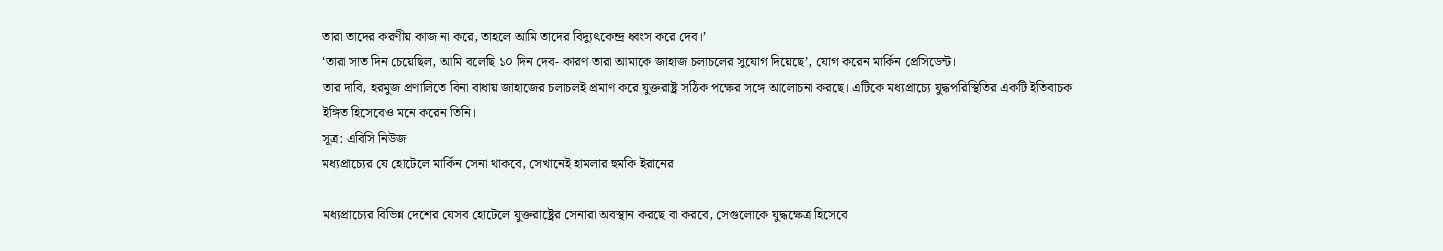তারা তাদের করণীয় কাজ না করে, তাহলে আমি তাদের বিদ্যুৎকেন্দ্র ধ্বংস করে দেব।’
‘তারা সাত দিন চেয়েছিল, আমি বলেছি ১০ দিন দেব- কারণ তারা আমাকে জাহাজ চলাচলের সুযোগ দিয়েছে’, যোগ করেন মার্কিন প্রেসিডেন্ট।
তার দাবি, হরমুজ প্রণালিতে বিনা বাধায় জাহাজের চলাচলই প্রমাণ করে যুক্তরাষ্ট্র সঠিক পক্ষের সঙ্গে আলোচনা করছে। এটিকে মধ্যপ্রাচ্যে যুদ্ধপরিস্থিতির একটি ইতিবাচক ইঙ্গিত হিসেবেও মনে করেন তিনি।
সূত্র: এবিসি নিউজ
মধ্যপ্রাচ্যের যে হোটেলে মার্কিন সেনা থাকবে, সেখানেই হামলার হুমকি ইরানের

মধ্যপ্রাচ্যের বিভিন্ন দেশের যেসব হোটেলে যুক্তরাষ্ট্রের সেনারা অবস্থান করছে বা করবে, সেগুলোকে যুদ্ধক্ষেত্র হিসেবে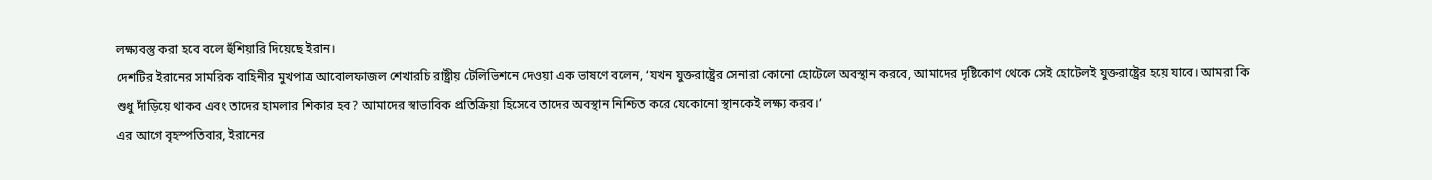লক্ষ্যবস্তু করা হবে বলে হুঁশিয়ারি দিয়েছে ইরান।
দেশটির ইরানের সামরিক বাহিনীর মুখপাত্র আবোলফাজল শেখারচি রাষ্ট্রীয় টেলিভিশনে দেওয়া এক ভাষণে বলেন, ‘যখন যুক্তরাষ্ট্রের সেনারা কোনো হোটেলে অবস্থান করবে, আমাদের দৃষ্টিকোণ থেকে সেই হোটেলই যুক্তরাষ্ট্রের হয়ে যাবে। আমরা কি শুধু দাঁড়িয়ে থাকব এবং তাদের হামলার শিকার হব? আমাদের স্বাভাবিক প্রতিক্রিয়া হিসেবে তাদের অবস্থান নিশ্চিত করে যেকোনো স্থানকেই লক্ষ্য করব।’
এর আগে বৃহস্পতিবার, ইরানের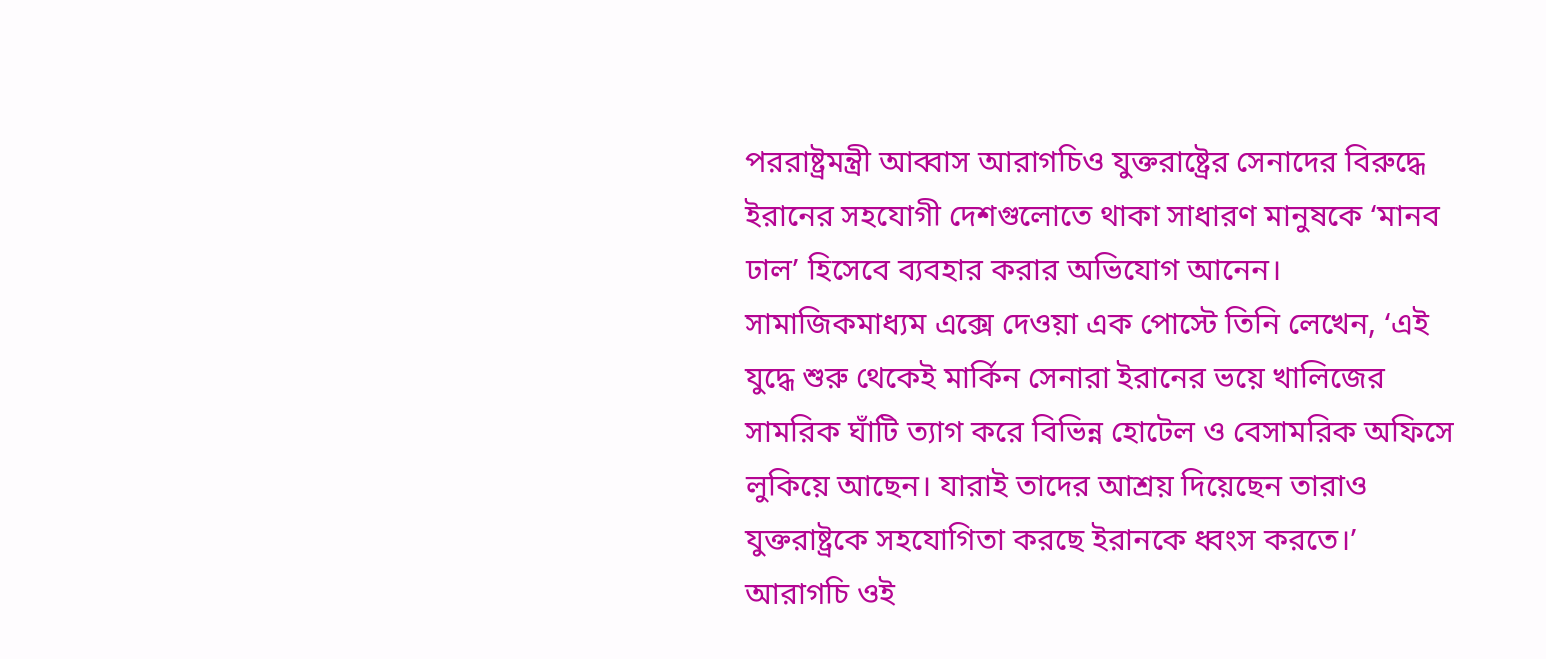পররাষ্ট্রমন্ত্রী আব্বাস আরাগচিও যুক্তরাষ্ট্রের সেনাদের বিরুদ্ধে ইরানের সহযোগী দেশগুলোতে থাকা সাধারণ মানুষকে ‘মানব ঢাল’ হিসেবে ব্যবহার করার অভিযোগ আনেন।
সামাজিকমাধ্যম এক্সে দেওয়া এক পোস্টে তিনি লেখেন, ‘এই যুদ্ধে শুরু থেকেই মার্কিন সেনারা ইরানের ভয়ে খালিজের সামরিক ঘাঁটি ত্যাগ করে বিভিন্ন হোটেল ও বেসামরিক অফিসে লুকিয়ে আছেন। যারাই তাদের আশ্রয় দিয়েছেন তারাও যুক্তরাষ্ট্রকে সহযোগিতা করছে ইরানকে ধ্বংস করতে।’
আরাগচি ওই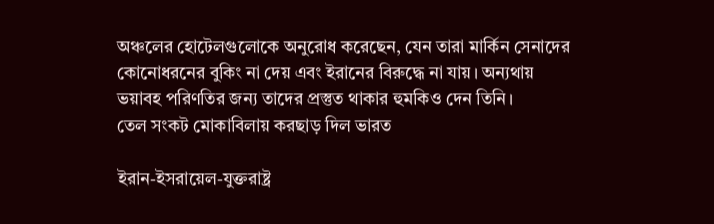অঞ্চলের হোটেলগুলোকে অনুরোধ করেছেন, যেন তারা মার্কিন সেনাদের কোনোধরনের বুকিং না দেয় এবং ইরানের বিরুদ্ধে না যায়। অন্যথায় ভয়াবহ পরিণতির জন্য তাদের প্রস্তুত থাকার হুমকিও দেন তিনি।
তেল সংকট মোকাবিলায় করছাড় দিল ভারত

ইরান-ইসরায়েল-যুক্তরাষ্ট্র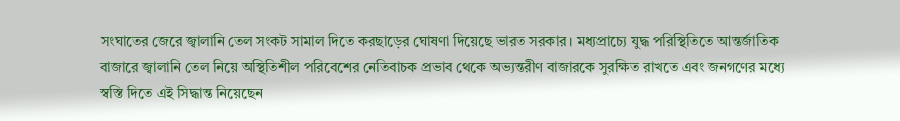সংঘাতের জেরে জ্বালানি তেল সংকট সামাল দিতে করছাড়ের ঘোষণা দিয়েছে ভারত সরকার। মধ্যপ্রাচ্যে যুদ্ধ পরিস্থিতিতে আন্তর্জাতিক বাজারে জ্বালানি তেল নিয়ে অস্থিতিশীল পরিবেশের নেতিবাচক প্রভাব থেকে অভ্যন্তরীণ বাজারকে সুরক্ষিত রাখতে এবং জনগণের মধ্যে স্বস্তি দিতে এই সিদ্ধান্ত নিয়েছেন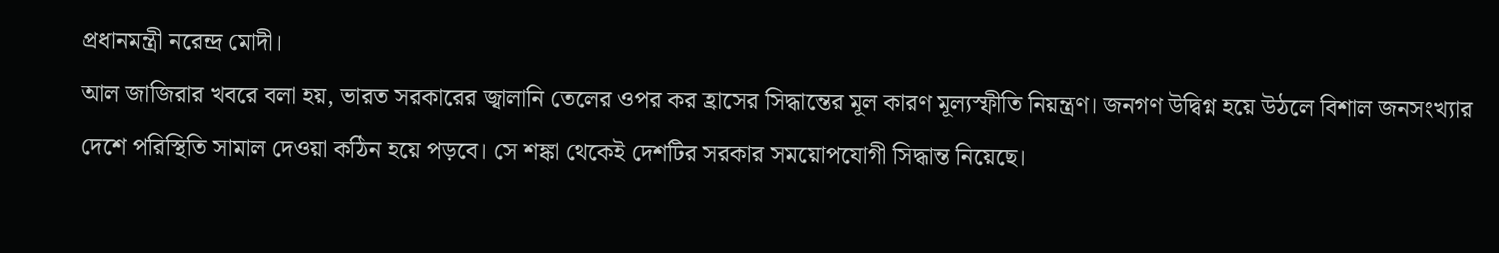প্রধানমন্ত্রী নরেন্দ্র মোদী।
আল জাজিরার খবরে বলা হয়, ভারত সরকারের জ্বালানি তেলের ওপর কর হ্রাসের সিদ্ধান্তের মূল কারণ মূল্যস্ফীতি নিয়ন্ত্রণ। জনগণ উদ্বিগ্ন হয়ে উঠলে বিশাল জনসংখ্যার দেশে পরিস্থিতি সামাল দেওয়া কঠিন হয়ে পড়বে। সে শঙ্কা থেকেই দেশটির সরকার সময়োপযোগী সিদ্ধান্ত নিয়েছে।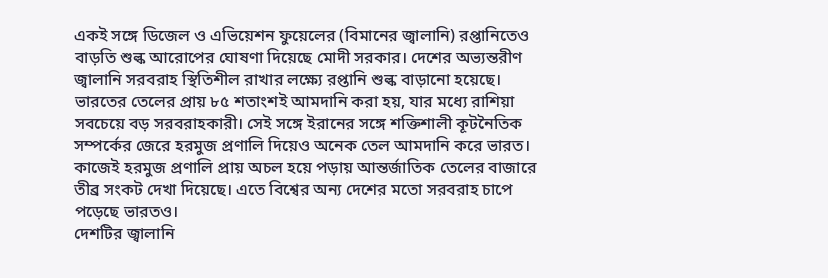একই সঙ্গে ডিজেল ও এভিয়েশন ফুয়েলের (বিমানের জ্বালানি) রপ্তানিতেও বাড়তি শুল্ক আরোপের ঘোষণা দিয়েছে মোদী সরকার। দেশের অভ্যন্তরীণ জ্বালানি সরবরাহ স্থিতিশীল রাখার লক্ষ্যে রপ্তানি শুল্ক বাড়ানো হয়েছে।
ভারতের তেলের প্রায় ৮৫ শতাংশই আমদানি করা হয়, যার মধ্যে রাশিয়া সবচেয়ে বড় সরবরাহকারী। সেই সঙ্গে ইরানের সঙ্গে শক্তিশালী কূটনৈতিক সম্পর্কের জেরে হরমুজ প্রণালি দিয়েও অনেক তেল আমদানি করে ভারত।
কাজেই হরমুজ প্রণালি প্রায় অচল হয়ে পড়ায় আন্তর্জাতিক তেলের বাজারে তীব্র সংকট দেখা দিয়েছে। এতে বিশ্বের অন্য দেশের মতো সরবরাহ চাপে পড়েছে ভারতও।
দেশটির জ্বালানি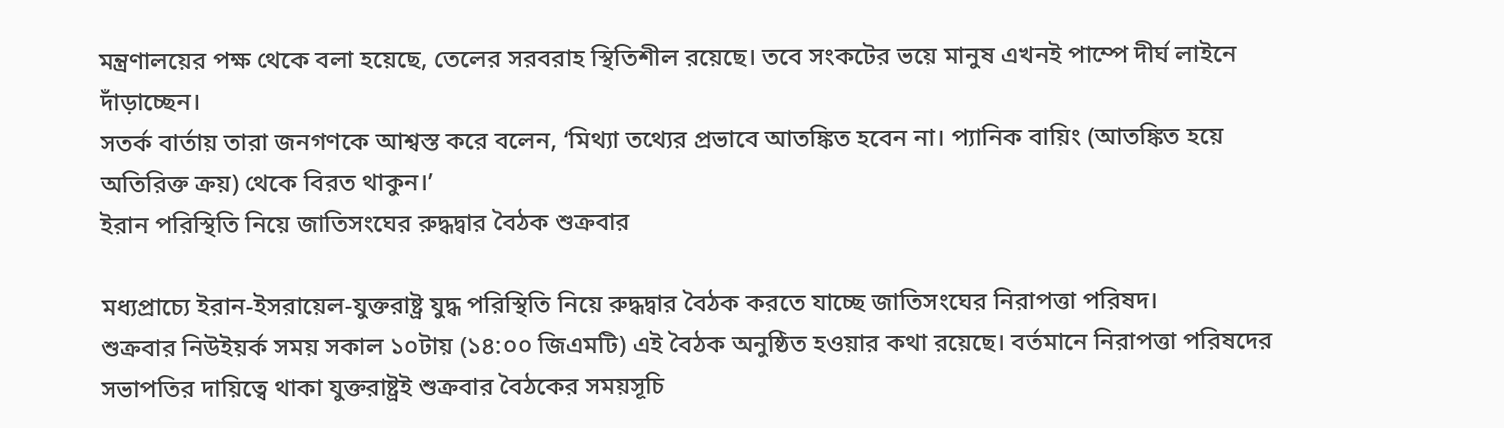মন্ত্রণালয়ের পক্ষ থেকে বলা হয়েছে, তেলের সরবরাহ স্থিতিশীল রয়েছে। তবে সংকটের ভয়ে মানুষ এখনই পাম্পে দীর্ঘ লাইনে দাঁড়াচ্ছেন।
সতর্ক বার্তায় তারা জনগণকে আশ্বস্ত করে বলেন, ‘মিথ্যা তথ্যের প্রভাবে আতঙ্কিত হবেন না। প্যানিক বায়িং (আতঙ্কিত হয়ে অতিরিক্ত ক্রয়) থেকে বিরত থাকুন।’
ইরান পরিস্থিতি নিয়ে জাতিসংঘের রুদ্ধদ্বার বৈঠক শুক্রবার

মধ্যপ্রাচ্যে ইরান-ইসরায়েল-যুক্তরাষ্ট্র যুদ্ধ পরিস্থিতি নিয়ে রুদ্ধদ্বার বৈঠক করতে যাচ্ছে জাতিসংঘের নিরাপত্তা পরিষদ।
শুক্রবার নিউইয়র্ক সময় সকাল ১০টায় (১৪:০০ জিএমটি) এই বৈঠক অনুষ্ঠিত হওয়ার কথা রয়েছে। বর্তমানে নিরাপত্তা পরিষদের সভাপতির দায়িত্বে থাকা যুক্তরাষ্ট্রই শুক্রবার বৈঠকের সময়সূচি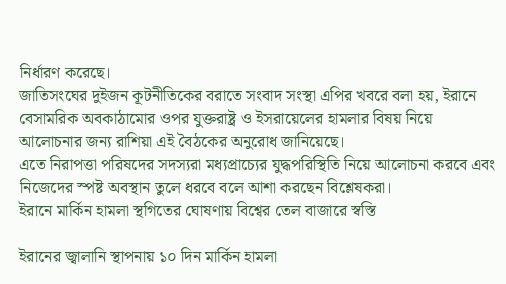নির্ধারণ করেছে।
জাতিসংঘের দুইজন কূটনীতিকের বরাতে সংবাদ সংস্থা এপির খবরে বলা হয়, ইরানে বেসামরিক অবকাঠামোর ওপর যুক্তরাষ্ট্র ও ইসরায়েলের হামলার বিষয় নিয়ে আলোচনার জন্য রাশিয়া এই বৈঠকের অনুরোধ জানিয়েছে।
এতে নিরাপত্তা পরিষদের সদস্যরা মধ্যপ্রাচ্যের যুদ্ধপরিস্থিতি নিয়ে আলোচনা করবে এবং নিজেদের স্পষ্ট অবস্থান তুলে ধরবে বলে আশা করছেন বিশ্লেষকরা।
ইরানে মার্কিন হামলা স্থগিতের ঘোষণায় বিশ্বের তেল বাজারে স্বস্তি

ইরানের জ্বালানি স্থাপনায় ১০ দিন মার্কিন হামলা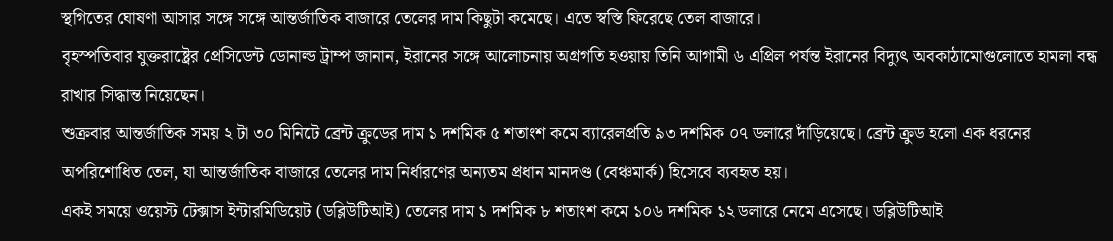স্থগিতের ঘোষণা আসার সঙ্গে সঙ্গে আন্তর্জাতিক বাজারে তেলের দাম কিছুটা কমেছে। এতে স্বস্তি ফিরেছে তেল বাজারে।
বৃহস্পতিবার যুক্তরাষ্ট্রের প্রেসিডেন্ট ডোনাল্ড ট্রাম্প জানান, ইরানের সঙ্গে আলোচনায় অগ্রগতি হওয়ায় তিনি আগামী ৬ এপ্রিল পর্যন্ত ইরানের বিদ্যুৎ অবকাঠামোগুলোতে হামলা বন্ধ রাখার সিদ্ধান্ত নিয়েছেন।
শুক্রবার আন্তর্জাতিক সময় ২ টা ৩০ মিনিটে ব্রেন্ট ক্রুডের দাম ১ দশমিক ৫ শতাংশ কমে ব্যারেলপ্রতি ৯৩ দশমিক ০৭ ডলারে দাঁড়িয়েছে। ব্রেন্ট ক্রুড হলো এক ধরনের অপরিশোধিত তেল, যা আন্তর্জাতিক বাজারে তেলের দাম নির্ধারণের অন্যতম প্রধান মানদণ্ড (বেঞ্চমার্ক) হিসেবে ব্যবহৃত হয়।
একই সময়ে ওয়েস্ট টেক্সাস ইন্টারমিডিয়েট (ডব্লিউটিআই) তেলের দাম ১ দশমিক ৮ শতাংশ কমে ১০৬ দশমিক ১২ ডলারে নেমে এসেছে। ডব্লিউটিআই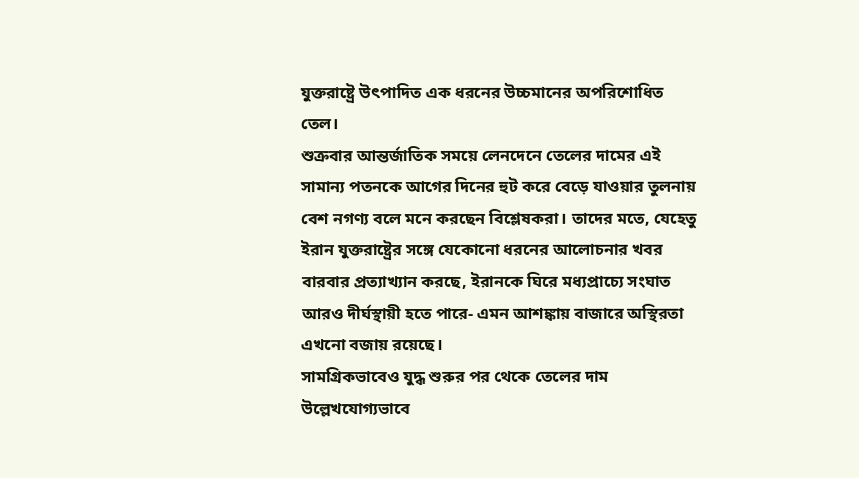যুক্তরাষ্ট্রে উৎপাদিত এক ধরনের উচ্চমানের অপরিশোধিত তেল।
শুক্রবার আন্তর্জাতিক সময়ে লেনদেনে তেলের দামের এই সামান্য পতনকে আগের দিনের হুট করে বেড়ে যাওয়ার তুলনায় বেশ নগণ্য বলে মনে করছেন বিশ্লেষকরা। তাদের মতে, যেহেতু ইরান যুক্তরাষ্ট্রের সঙ্গে যেকোনো ধরনের আলোচনার খবর বারবার প্রত্যাখ্যান করছে, ইরানকে ঘিরে মধ্যপ্রাচ্যে সংঘাত আরও দীর্ঘস্থায়ী হতে পারে- এমন আশঙ্কায় বাজারে অস্থিরতা এখনো বজায় রয়েছে।
সামগ্রিকভাবেও যুদ্ধ শুরুর পর থেকে তেলের দাম উল্লেখযোগ্যভাবে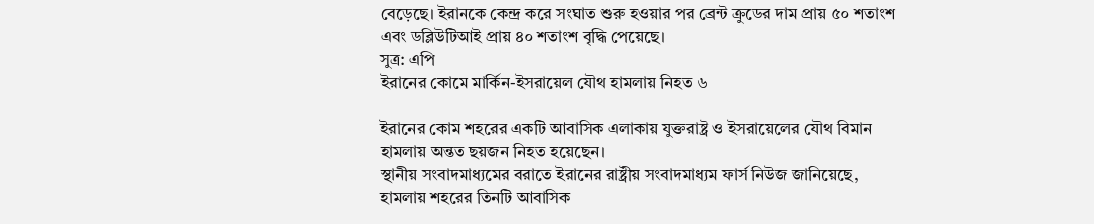বেড়েছে। ইরানকে কেন্দ্র করে সংঘাত শুরু হওয়ার পর ব্রেন্ট ক্রুডের দাম প্রায় ৫০ শতাংশ এবং ডব্লিউটিআই প্রায় ৪০ শতাংশ বৃদ্ধি পেয়েছে।
সুত্র: এপি
ইরানের কোমে মার্কিন-ইসরায়েল যৌথ হামলায় নিহত ৬

ইরানের কোম শহরের একটি আবাসিক এলাকায় যুক্তরাষ্ট্র ও ইসরায়েলের যৌথ বিমান হামলায় অন্তত ছয়জন নিহত হয়েছেন।
স্থানীয় সংবাদমাধ্যমের বরাতে ইরানের রাষ্ট্রীয় সংবাদমাধ্যম ফার্স নিউজ জানিয়েছে, হামলায় শহরের তিনটি আবাসিক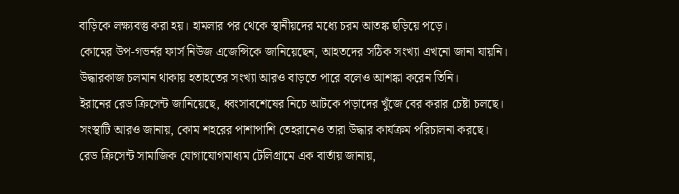বাড়িকে লক্ষ্যবস্তু করা হয়। হামলার পর থেকে স্থানীয়দের মধ্যে চরম আতঙ্ক ছড়িয়ে পড়ে।
কোমের উপ-গভর্নর ফার্স নিউজ এজেন্সিকে জানিয়েছেন, আহতদের সঠিক সংখ্যা এখনো জানা যায়নি। উদ্ধারকাজ চলমান থাকায় হতাহতের সংখ্যা আরও বাড়তে পারে বলেও আশঙ্কা করেন তিনি।
ইরানের রেড ক্রিসেন্ট জানিয়েছে, ধ্বংসাবশেষের নিচে আটকে পড়াদের খুঁজে বের করার চেষ্টা চলছে। সংস্থাটি আরও জানায়, কোম শহরের পাশাপাশি তেহরানেও তারা উদ্ধার কার্যক্রম পরিচালনা করছে।
রেড ক্রিসেন্ট সামাজিক যোগাযোগমাধ্যম টেলিগ্রামে এক বার্তায় জানায়,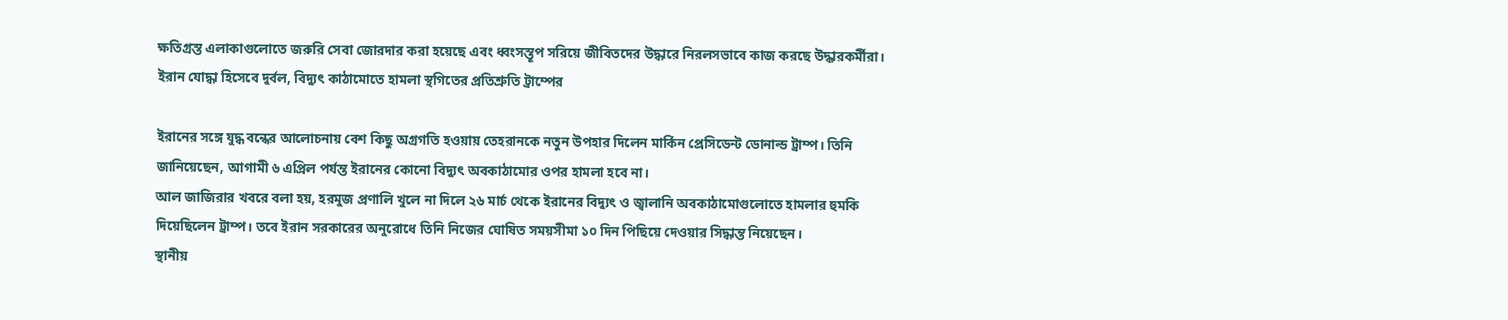ক্ষতিগ্রস্ত এলাকাগুলোতে জরুরি সেবা জোরদার করা হয়েছে এবং ধ্বংসস্তূপ সরিয়ে জীবিতদের উদ্ধারে নিরলসভাবে কাজ করছে উদ্ধারকর্মীরা।
ইরান যোদ্ধা হিসেবে দুর্বল, বিদ্যুৎ কাঠামোতে হামলা স্থগিতের প্রতিশ্রুতি ট্রাম্পের

ইরানের সঙ্গে যুদ্ধ বন্ধের আলোচনায় বেশ কিছু অগ্রগতি হওয়ায় তেহরানকে নতুন উপহার দিলেন মার্কিন প্রেসিডেন্ট ডোনাল্ড ট্রাম্প। তিনি জানিয়েছেন, আগামী ৬ এপ্রিল পর্যন্ত ইরানের কোনো বিদ্যুৎ অবকাঠামোর ওপর হামলা হবে না।
আল জাজিরার খবরে বলা হয়, হরমুজ প্রণালি খুলে না দিলে ২৬ মার্চ থেকে ইরানের বিদ্যুৎ ও জ্বালানি অবকাঠামোগুলোতে হামলার হুমকি দিয়েছিলেন ট্রাম্প। তবে ইরান সরকারের অনুরোধে তিনি নিজের ঘোষিত সময়সীমা ১০ দিন পিছিয়ে দেওয়ার সিদ্ধান্ত নিয়েছেন।
স্থানীয়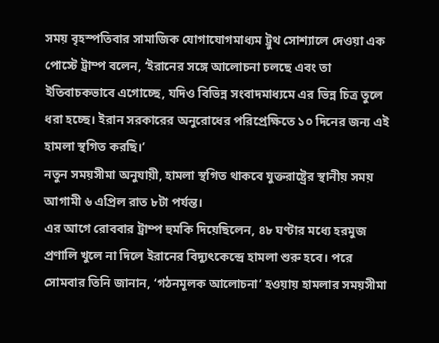সময় বৃহস্পতিবার সামাজিক যোগাযোগমাধ্যম ট্রুথ সোশ্যালে দেওয়া এক পোস্টে ট্রাম্প বলেন, ‘ইরানের সঙ্গে আলোচনা চলছে এবং তা ইতিবাচকভাবে এগোচ্ছে, যদিও বিভিন্ন সংবাদমাধ্যমে এর ভিন্ন চিত্র তুলে ধরা হচ্ছে। ইরান সরকারের অনুরোধের পরিপ্রেক্ষিতে ১০ দিনের জন্য এই হামলা স্থগিত করছি।’
নতুন সময়সীমা অনুযায়ী, হামলা স্থগিত থাকবে যুক্তরাষ্ট্রের স্থানীয় সময় আগামী ৬ এপ্রিল রাত ৮টা পর্যন্ত।
এর আগে রোববার ট্রাম্প হুমকি দিয়েছিলেন, ৪৮ ঘণ্টার মধ্যে হরমুজ প্রণালি খুলে না দিলে ইরানের বিদ্যুৎকেন্দ্রে হামলা শুরু হবে। পরে সোমবার তিনি জানান, ‘গঠনমূলক আলোচনা’ হওয়ায় হামলার সময়সীমা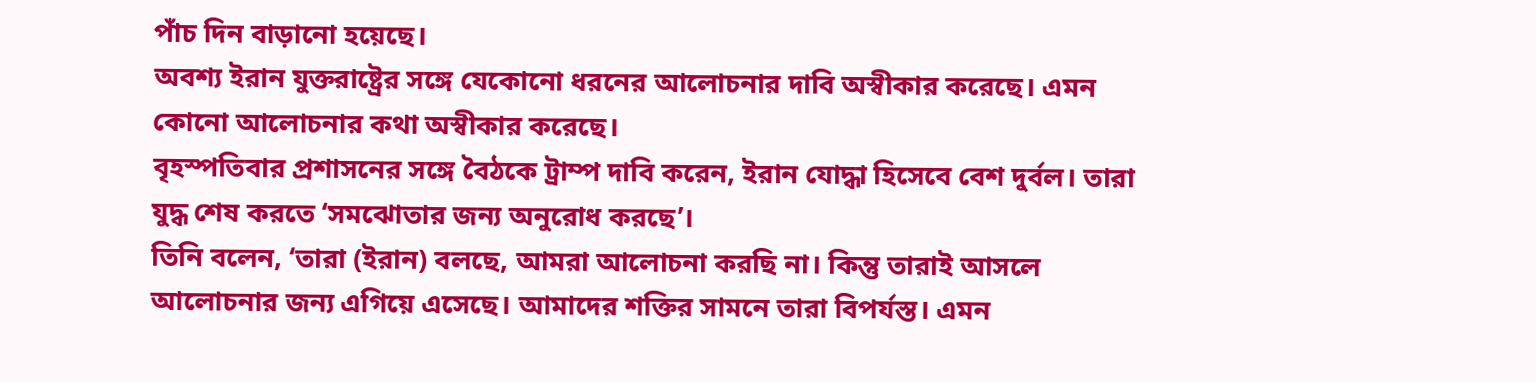পাঁচ দিন বাড়ানো হয়েছে।
অবশ্য ইরান যুক্তরাষ্ট্রের সঙ্গে যেকোনো ধরনের আলোচনার দাবি অস্বীকার করেছে। এমন কোনো আলোচনার কথা অস্বীকার করেছে।
বৃহস্পতিবার প্রশাসনের সঙ্গে বৈঠকে ট্রাম্প দাবি করেন, ইরান যোদ্ধা হিসেবে বেশ দুর্বল। তারা যুদ্ধ শেষ করতে ‘সমঝোতার জন্য অনুরোধ করছে’।
তিনি বলেন, ‘তারা (ইরান) বলছে, আমরা আলোচনা করছি না। কিন্তু তারাই আসলে আলোচনার জন্য এগিয়ে এসেছে। আমাদের শক্তির সামনে তারা বিপর্যস্ত। এমন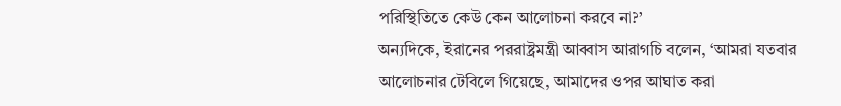পরিস্থিতিতে কেউ কেন আলোচনা করবে না?’
অন্যদিকে, ইরানের পররাষ্ট্রমন্ত্রী আব্বাস আরাগচি বলেন, ‘আমরা যতবার আলোচনার টেবিলে গিয়েছে, আমাদের ওপর আঘাত করা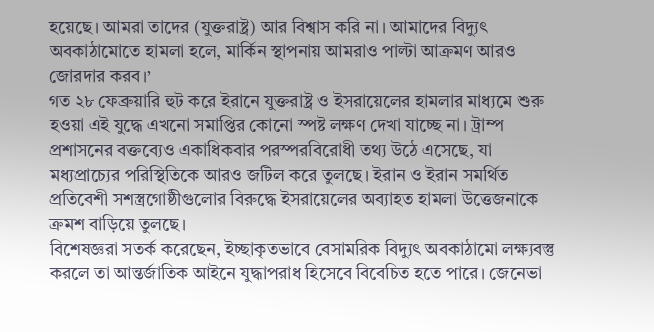হয়েছে। আমরা তাদের (যুক্তরাষ্ট্র) আর বিশ্বাস করি না। আমাদের বিদ্যুৎ অবকাঠামোতে হামলা হলে, মার্কিন স্থাপনায় আমরাও পাল্টা আক্রমণ আরও জোরদার করব।’
গত ২৮ ফেব্রুয়ারি হুট করে ইরানে যুক্তরাষ্ট্র ও ইসরায়েলের হামলার মাধ্যমে শুরু হওয়া এই যুদ্ধে এখনো সমাপ্তির কোনো স্পষ্ট লক্ষণ দেখা যাচ্ছে না। ট্রাম্প প্রশাসনের বক্তব্যেও একাধিকবার পরস্পরবিরোধী তথ্য উঠে এসেছে, যা মধ্যপ্রাচ্যের পরিস্থিতিকে আরও জটিল করে তুলছে। ইরান ও ইরান সমর্থিত প্রতিবেশী সশস্ত্রগোষ্ঠীগুলোর বিরুদ্ধে ইসরায়েলের অব্যাহত হামলা উত্তেজনাকে ক্রমশ বাড়িয়ে তুলছে।
বিশেষজ্ঞরা সতর্ক করেছেন, ইচ্ছাকৃতভাবে বেসামরিক বিদ্যুৎ অবকাঠামো লক্ষ্যবস্তু করলে তা আন্তর্জাতিক আইনে যুদ্ধাপরাধ হিসেবে বিবেচিত হতে পারে। জেনেভা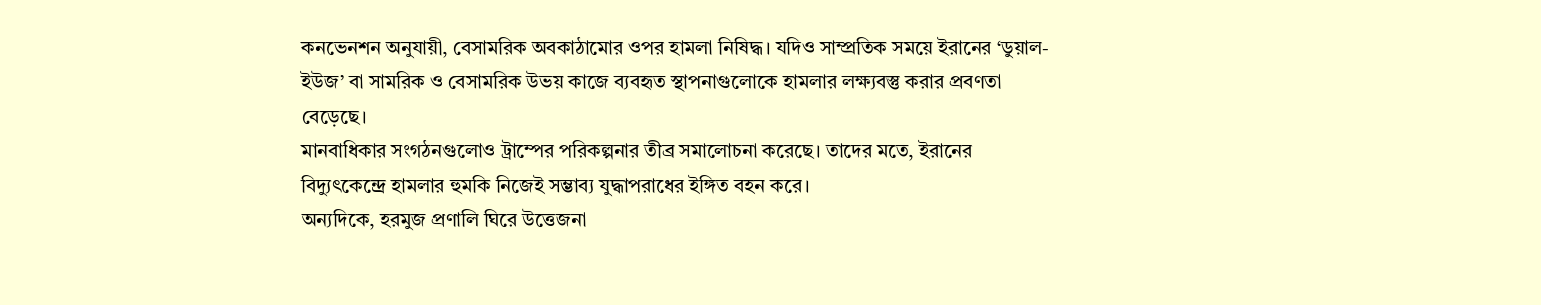কনভেনশন অনুযায়ী, বেসামরিক অবকাঠামোর ওপর হামলা নিষিদ্ধ। যদিও সাম্প্রতিক সময়ে ইরানের ‘ডুয়াল-ইউজ’ বা সামরিক ও বেসামরিক উভয় কাজে ব্যবহৃত স্থাপনাগুলোকে হামলার লক্ষ্যবস্তু করার প্রবণতা বেড়েছে।
মানবাধিকার সংগঠনগুলোও ট্রাম্পের পরিকল্পনার তীব্র সমালোচনা করেছে। তাদের মতে, ইরানের বিদ্যুৎকেন্দ্রে হামলার হুমকি নিজেই সম্ভাব্য যুদ্ধাপরাধের ইঙ্গিত বহন করে।
অন্যদিকে, হরমুজ প্রণালি ঘিরে উত্তেজনা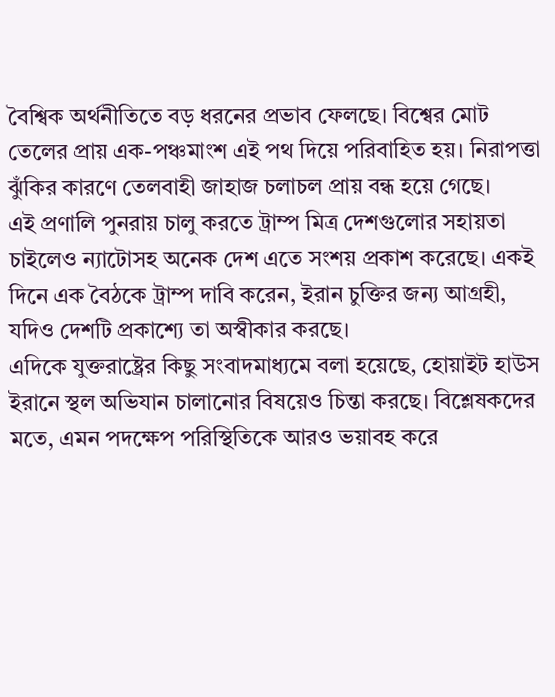বৈশ্বিক অর্থনীতিতে বড় ধরনের প্রভাব ফেলছে। বিশ্বের মোট তেলের প্রায় এক-পঞ্চমাংশ এই পথ দিয়ে পরিবাহিত হয়। নিরাপত্তা ঝুঁকির কারণে তেলবাহী জাহাজ চলাচল প্রায় বন্ধ হয়ে গেছে।
এই প্রণালি পুনরায় চালু করতে ট্রাম্প মিত্র দেশগুলোর সহায়তা চাইলেও ন্যাটোসহ অনেক দেশ এতে সংশয় প্রকাশ করেছে। একই দিনে এক বৈঠকে ট্রাম্প দাবি করেন, ইরান চুক্তির জন্য আগ্রহী, যদিও দেশটি প্রকাশ্যে তা অস্বীকার করছে।
এদিকে যুক্তরাষ্ট্রের কিছু সংবাদমাধ্যমে বলা হয়েছে, হোয়াইট হাউস ইরানে স্থল অভিযান চালানোর বিষয়েও চিন্তা করছে। বিশ্লেষকদের মতে, এমন পদক্ষেপ পরিস্থিতিকে আরও ভয়াবহ করে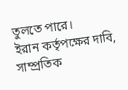তুলতে পারে।
ইরান কর্তৃপক্ষের দাবি, সাম্প্রতিক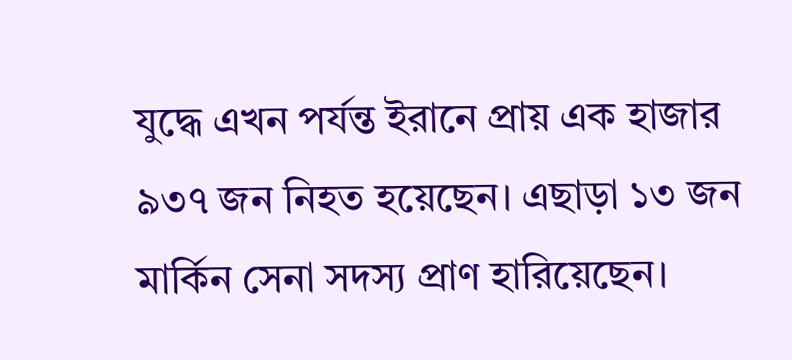যুদ্ধে এখন পর্যন্ত ইরানে প্রায় এক হাজার ৯৩৭ জন নিহত হয়েছেন। এছাড়া ১৩ জন মার্কিন সেনা সদস্য প্রাণ হারিয়েছেন।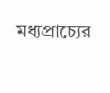মধ্যপ্রাচ্যের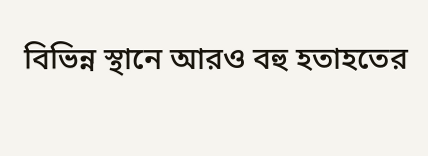বিভিন্ন স্থানে আরও বহু হতাহতের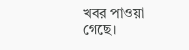খবর পাওয়া গেছে।